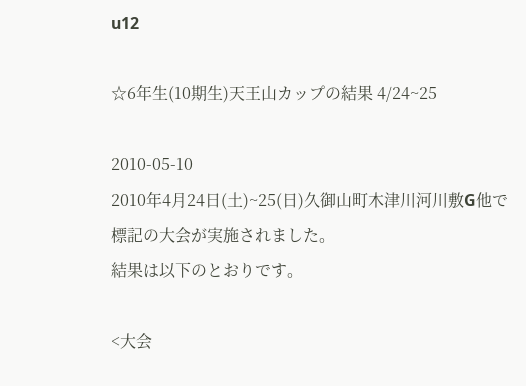u12

☆6年生(10期生)天王山カップの結果 4/24~25

2010-05-10
2010年4月24日(土)~25(日)久御山町木津川河川敷G他で標記の大会が実施されました。
結果は以下のとおりです。

<大会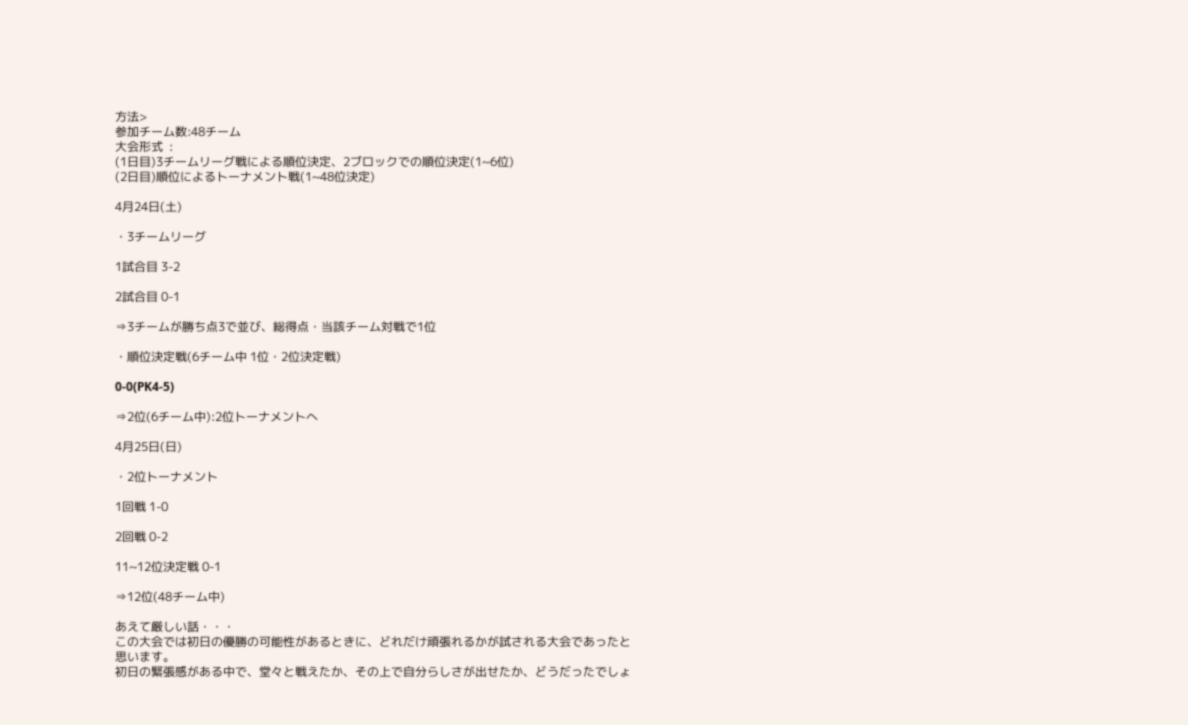方法>
参加チーム数:48チーム
大会形式  :
(1日目)3チームリーグ戦による順位決定、2ブロックでの順位決定(1~6位)
(2日目)順位によるトーナメント戦(1~48位決定)

4月24日(土)

・3チームリーグ

1試合目 3-2

2試合目 0-1

⇒3チームが勝ち点3で並び、総得点・当該チーム対戦で1位

・順位決定戦(6チーム中 1位・2位決定戦)

0-0(PK4-5)

⇒2位(6チーム中):2位トーナメントへ

4月25日(日)

・2位トーナメント

1回戦 1-0

2回戦 0-2

11~12位決定戦 0-1

⇒12位(48チーム中)

あえて厳しい話・・・
この大会では初日の優勝の可能性があるときに、どれだけ頑張れるかが試される大会であったと思います。
初日の緊張感がある中で、堂々と戦えたか、その上で自分らしさが出せたか、どうだったでしょ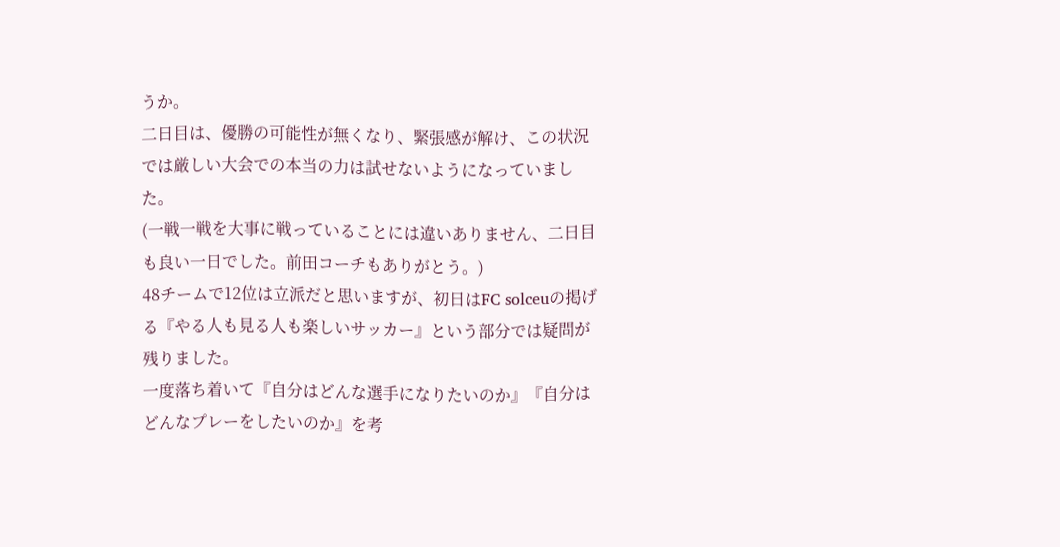うか。
二日目は、優勝の可能性が無くなり、緊張感が解け、この状況では厳しい大会での本当の力は試せないようになっていました。
(一戦一戦を大事に戦っていることには違いありません、二日目も良い一日でした。前田コーチもありがとう。)
48チームで12位は立派だと思いますが、初日はFC solceuの掲げる『やる人も見る人も楽しいサッカー』という部分では疑問が残りました。
一度落ち着いて『自分はどんな選手になりたいのか』『自分はどんなプレーをしたいのか』を考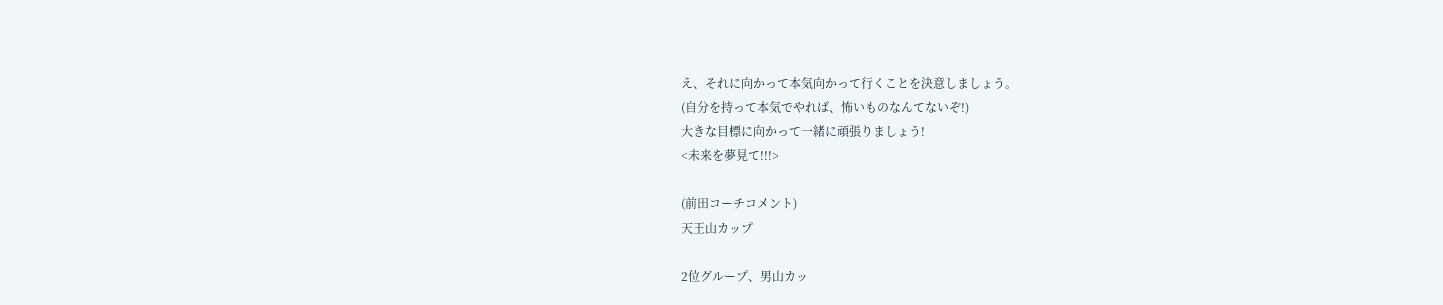え、それに向かって本気向かって行くことを決意しましょう。
(自分を持って本気でやれば、怖いものなんてないぞ!)
大きな目標に向かって一緒に頑張りましょう!
<未来を夢見て!!!>

(前田コーチコメント)
天王山カップ

2位グループ、男山カッ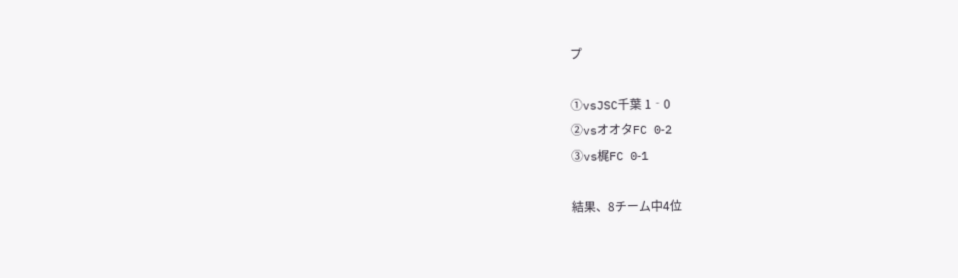プ

①vsJSC千葉 1‐0
②vsオオタFC 0‐2
③vs梶FC 0‐1

結果、8チーム中4位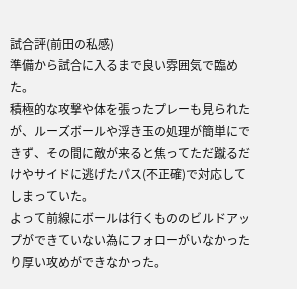試合評(前田の私感)
準備から試合に入るまで良い雰囲気で臨めた。
積極的な攻撃や体を張ったプレーも見られたが、ルーズボールや浮き玉の処理が簡単にできず、その間に敵が来ると焦ってただ蹴るだけやサイドに逃げたパス(不正確)で対応してしまっていた。
よって前線にボールは行くもののビルドアップができていない為にフォローがいなかったり厚い攻めができなかった。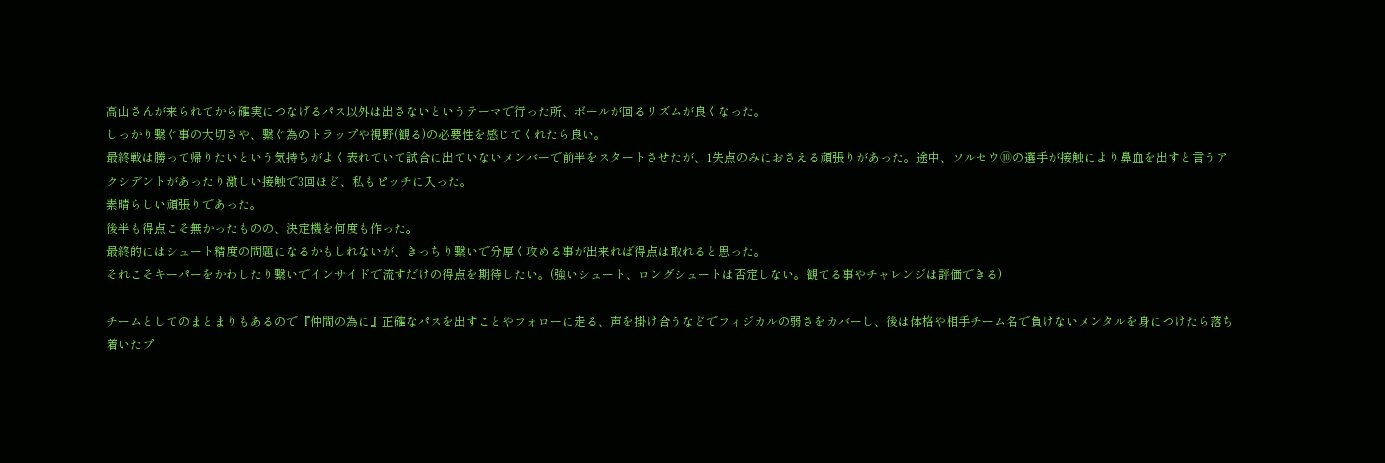高山さんが来られてから確実につなげるパス以外は出さないというテーマで行った所、ボールが回るリズムが良くなった。
しっかり繋ぐ事の大切さや、繋ぐ為のトラップや視野(観る)の必要性を感じてくれたら良い。
最終戦は勝って帰りたいという気持ちがよく表れていて試合に出ていないメンバーで前半をスタートさせたが、1失点のみにおさえる頑張りがあった。途中、ソルセウ⑩の選手が接触により鼻血を出すと言うアクシデントがあったり激しい接触で3回ほど、私もピッチに入った。
素晴らしい頑張りであった。
後半も得点こそ無かったものの、決定機を何度も作った。
最終的にはシュート精度の問題になるかもしれないが、きっちり繋いで分厚く攻める事が出来れば得点は取れると思った。
それこそキーパーをかわしたり繋いでインサイドで流すだけの得点を期待したい。(強いシュート、ロングシュートは否定しない。観てる事やチャレンジは評価できる)

チームとしてのまとまりもあるので『仲間の為に』正確なパスを出すことやフォローに走る、声を掛け合うなどでフィジカルの弱さをカバーし、後は体格や相手チーム名で負けないメンタルを身につけたら落ち着いたプ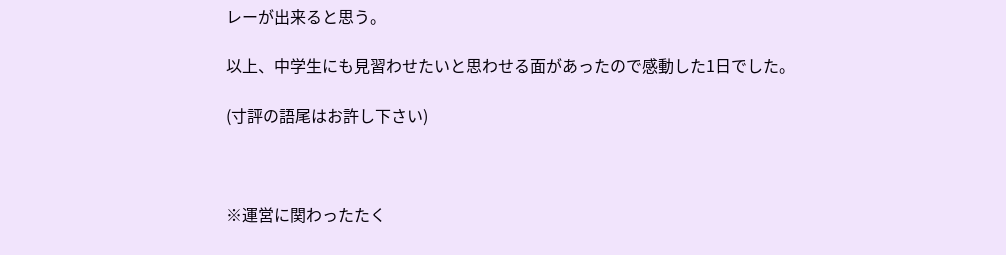レーが出来ると思う。

以上、中学生にも見習わせたいと思わせる面があったので感動した1日でした。

(寸評の語尾はお許し下さい)



※運営に関わったたく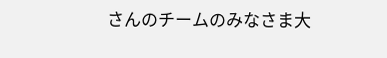さんのチームのみなさま大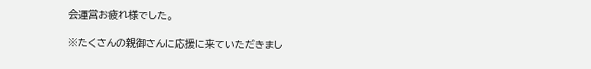会運営お疲れ様でした。

※たくさんの親御さんに応援に来ていただきまし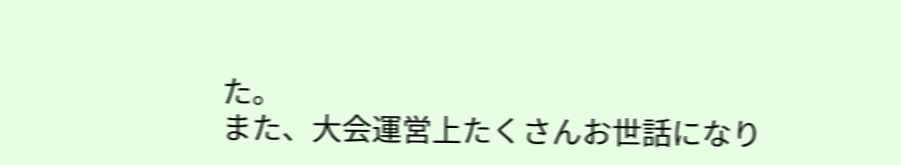た。
また、大会運営上たくさんお世話になり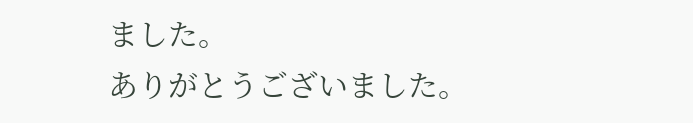ました。
ありがとうございました。